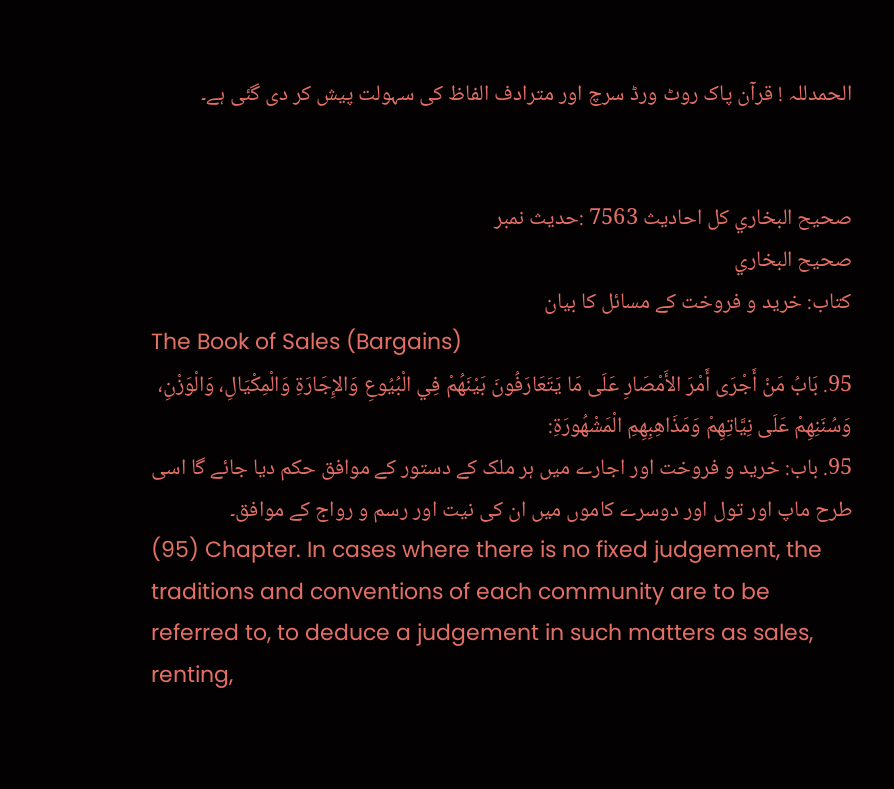الحمدللہ ! قرآن پاک روٹ ورڈ سرچ اور مترادف الفاظ کی سہولت پیش کر دی گئی ہے۔


صحيح البخاري کل احادیث 7563 :حدیث نمبر
صحيح البخاري
کتاب: خرید و فروخت کے مسائل کا بیان
The Book of Sales (Bargains)
95. بَابُ مَنْ أَجْرَى أَمْرَ الأَمْصَارِ عَلَى مَا يَتَعَارَفُونَ بَيْنَهُمْ فِي الْبُيُوعِ وَالإِجَارَةِ وَالْمِكْيَالِ، وَالْوَزْنِ، وَسُنَنِهِمْ عَلَى نِيَّاتِهِمْ وَمَذَاهِبِهِمِ الْمَشْهُورَةِ:
95. باب: خرید و فروخت اور اجارے میں ہر ملک کے دستور کے موافق حکم دیا جائے گا اسی طرح ماپ اور تول اور دوسرے کاموں میں ان کی نیت اور رسم و رواج کے موافق۔
(95) Chapter. In cases where there is no fixed judgement, the traditions and conventions of each community are to be referred to, to deduce a judgement in such matters as sales, renting,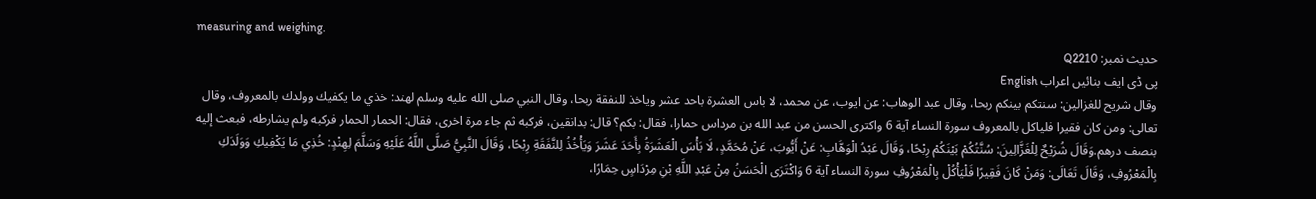measuring and weighing.
حدیث نمبر: Q2210
پی ڈی ایف بنائیں اعراب English
وقال شريح للغزالين: سنتكم بينكم ربحا، وقال عبد الوهاب: عن ايوب، عن محمد، لا باس العشرة باحد عشر وياخذ للنفقة ربحا، وقال النبي صلى الله عليه وسلم لهند: خذي ما يكفيك وولدك بالمعروف، وقال تعالى: ومن كان فقيرا فلياكل بالمعروف سورة النساء آية 6 واكترى الحسن من عبد الله بن مرداس حمارا، فقال: بكم؟ قال: بدانقين، فركبه ثم جاء مرة اخرى، فقال: الحمار الحمار فركبه ولم يشارطه، فبعث إليه بنصف درهم.وَقَالَ شُرَيْحٌ لِلْغَزَّالِينَ: سُنَّتُكُمْ بَيْنَكُمْ رِبْحًا، وَقَالَ عَبْدُ الْوَهَّابِ: عَنْ أَيُّوبَ، عَنْ مُحَمَّدٍ، لَا بَأْسَ الْعَشَرَةُ بِأَحَدَ عَشَرَ وَيَأْخُذُ لِلنَّفَقَةِ رِبْحًا، وَقَالَ النَّبِيُّ صَلَّى اللَّهُ عَلَيْهِ وَسَلَّمَ لِهِنْدٍ: خُذِي مَا يَكْفِيكِ وَوَلَدَكِ بِالْمَعْرُوفِ، وَقَالَ تَعَالَى: وَمَنْ كَانَ فَقِيرًا فَلْيَأْكُلْ بِالْمَعْرُوفِ سورة النساء آية 6 وَاكْتَرَى الْحَسَنُ مِنْ عَبْدِ اللَّهِ بْنِ مِرْدَاسٍ حِمَارًا،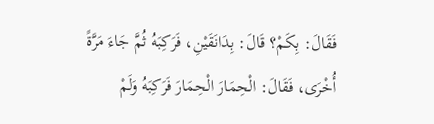فَقَالَ: بِكَمْ؟ قَالَ: بِدَانَقَيْنِ، فَرَكِبَهُ ثُمَّ جَاءَ مَرَّةً أُخْرَى، فَقَالَ: الْحِمَارَ الْحِمَارَ فَرَكِبَهُ وَلَمْ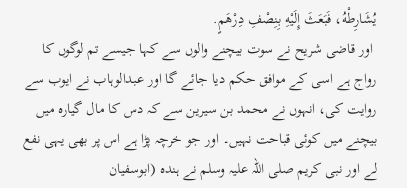يُشَارِطْهُ، فَبَعَثَ إِلَيْهِ بِنِصْفِ دِرْهَمٍ.
 اور قاضی شریح نے سوت بیچنے والوں سے کہا جیسے تم لوگوں کا رواج ہے اسی کے موافق حکم دیا جائے گا اور عبدالوہاب نے ایوب سے روایت کی، انہوں نے محمد بن سیرین سے کہ دس کا مال گیارہ میں بیچنے میں کوئی قباحت نہیں۔ اور جو خرچہ پڑا ہے اس پر بھی یہی نفع لے اور نبی کریم صلی اللہ علیہ وسلم نے ہندہ (ابوسفیان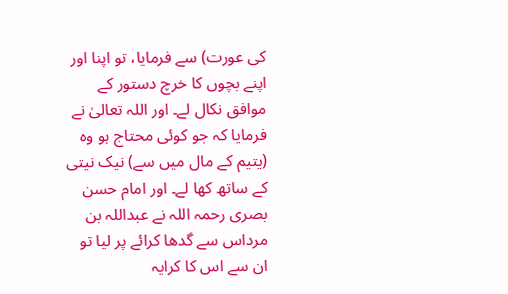کی عورت) سے فرمایا، تو اپنا اور اپنے بچوں کا خرچ دستور کے موافق نکال لے۔ اور اللہ تعالیٰ نے فرمایا کہ جو کوئی محتاج ہو وہ (یتیم کے مال میں سے) نیک نیتی کے ساتھ کھا لے۔ اور امام حسن بصری رحمہ اللہ نے عبداللہ بن مرداس سے گدھا کرائے پر لیا تو ان سے اس کا کرایہ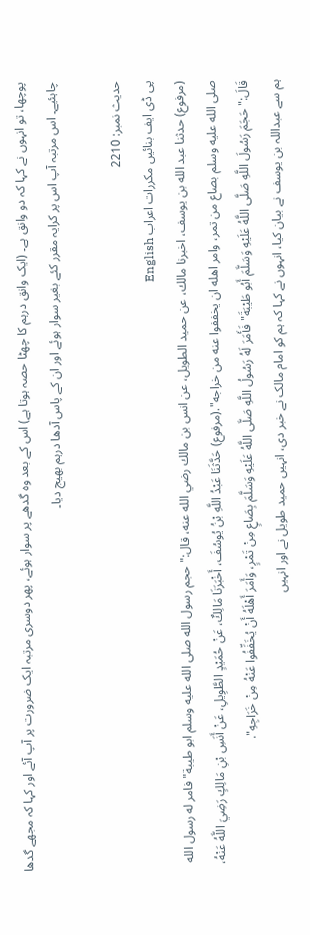پوچھا، تو انہوں نے کہا کہ دو وانق ہے۔ (ایک وانق درہم کا چھٹا حصہ ہوتا ہے) اس کے بعد وہ گدھے پر سوار ہوئے، پھر دوسری مرتبہ ایک ضرورت پر آپ آئے اور کہا کہ مجھے گدھا چاہئیے۔ اس مرتبہ آپ اس پر کرایہ مقرر کئے بغیر سوار ہوئے اور ان کے پاس آدھا درہم بھیج دیا۔

حدیث نمبر: 2210
پی ڈی ایف بنائیں مکررات اعراب English
(مرفوع) حدثنا عبد الله بن يوسف، اخبرنا مالك، عن حميد الطويل، عن انس بن مالك رضي الله عنه، قال:" حجم رسول الله صلى الله عليه وسلم ابو طيبة" فامر له رسول الله صلى الله عليه وسلم بصاع من تمر، وامر اهله ان يخففوا عنه من خراجه".(مرفوع) حَدَّثَنَا عَبْدُ اللَّهِ بْنُ يُوسُفَ، أَخْبَرَنَا مَالِكٌ، عَنْ حُمَيْدٍ الطَّوِيلِ، عَنْ أَنَسِ بْنِ مَالِكٍ رَضِيَ اللَّهُ عَنْهُ، قَالَ:" حَجَمَ رَسُولَ اللَّهِ صَلَّى اللَّهُ عَلَيْهِ وَسَلَّمَ أَبُو طَيْبَةَ" فَأَمَرَ لَهُ رَسُولُ اللَّهِ صَلَّى اللَّهُ عَلَيْهِ وَسَلَّمَ بِصَاعٍ مِنْ تَمْرٍ، وَأَمَرَ أَهْلَهُ أَنْ يُخَفِّفُوا عَنْهُ مِنْ خَرَاجِهِ".
ہم سے عبداللہ بن یوسف نے بیان کیا، انہوں نے کہا کہ ہم کو امام مالک نے خبر دی، انہیں حمید طویل نے اور انہیں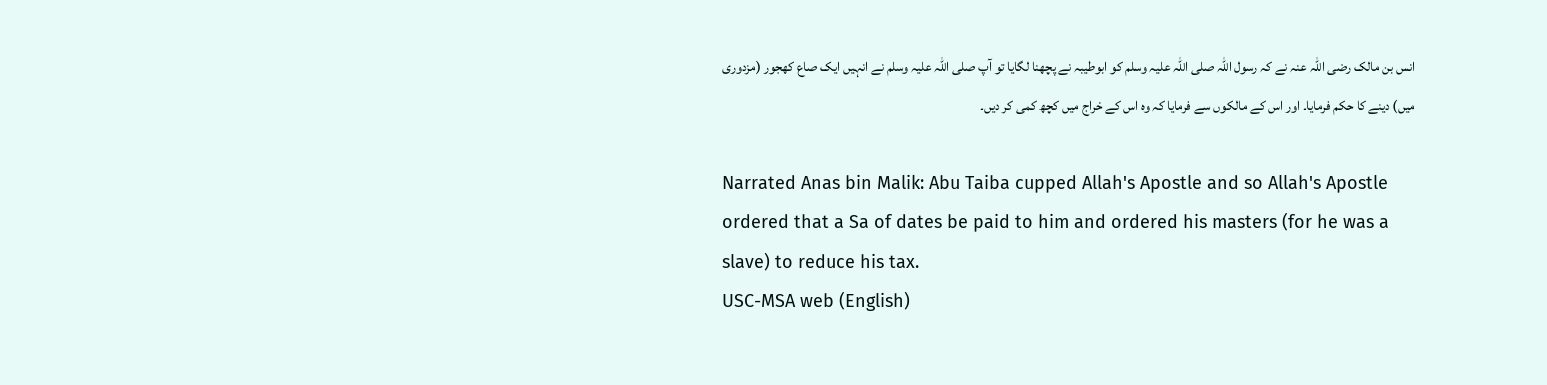انس بن مالک رضی اللہ عنہ نے کہ رسول اللہ صلی اللہ علیہ وسلم کو ابوطیبہ نے پچھنا لگایا تو آپ صلی اللہ علیہ وسلم نے انہیں ایک صاع کھجور (مزدوری میں) دینے کا حکم فرمایا۔ اور اس کے مالکوں سے فرمایا کہ وہ اس کے خراج میں کچھ کمی کر دیں۔

Narrated Anas bin Malik: Abu Taiba cupped Allah's Apostle and so Allah's Apostle ordered that a Sa of dates be paid to him and ordered his masters (for he was a slave) to reduce his tax.
USC-MSA web (English)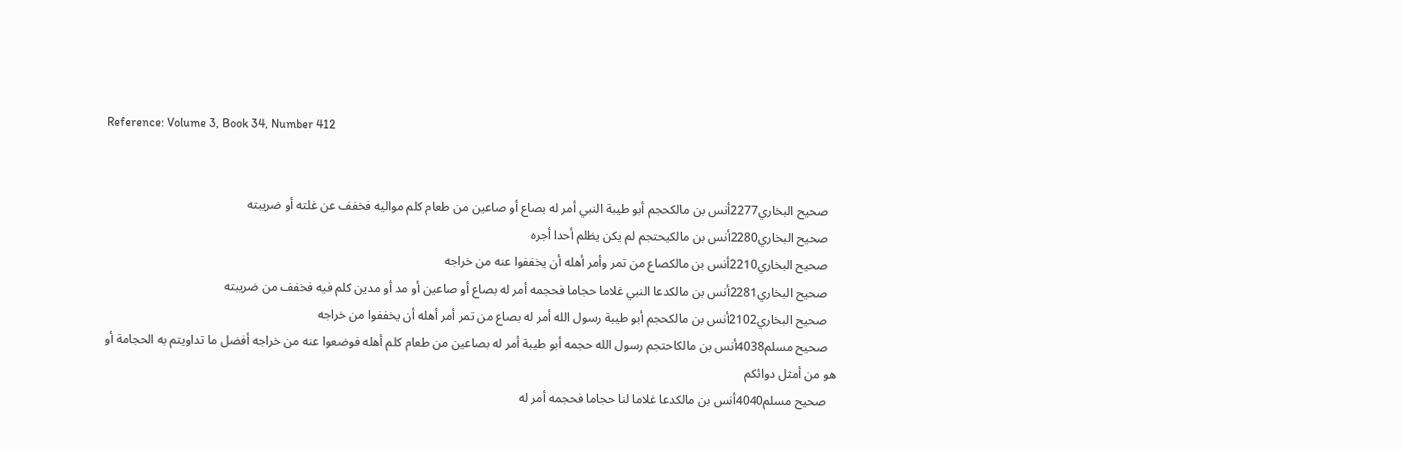Reference: Volume 3, Book 34, Number 412


   صحيح البخاري2277أنس بن مالكحجم أبو طيبة النبي أمر له بصاع أو صاعين من طعام كلم مواليه فخفف عن غلته أو ضريبته
   صحيح البخاري2280أنس بن مالكيحتجم لم يكن يظلم أحدا أجره
   صحيح البخاري2210أنس بن مالكصاع من تمر وأمر أهله أن يخففوا عنه من خراجه
   صحيح البخاري2281أنس بن مالكدعا النبي غلاما حجاما فحجمه أمر له بصاع أو صاعين أو مد أو مدين كلم فيه فخفف من ضريبته
   صحيح البخاري2102أنس بن مالكحجم أبو طيبة رسول الله أمر له بصاع من تمر أمر أهله أن يخففوا من خراجه
   صحيح مسلم4038أنس بن مالكاحتجم رسول الله حجمه أبو طيبة أمر له بصاعين من طعام كلم أهله فوضعوا عنه من خراجه أفضل ما تداويتم به الحجامة أو هو من أمثل دوائكم
   صحيح مسلم4040أنس بن مالكدعا غلاما لنا حجاما فحجمه أمر له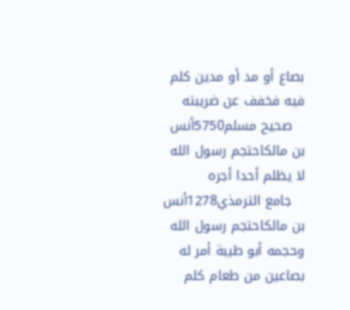بصاع أو مد أو مدين كلم فيه فخفف عن ضريبته
   صحيح مسلم5750أنس بن مالكاحتجم رسول الله لا يظلم أحدا أجره
   جامع الترمذي1278أنس بن مالكاحتجم رسول الله وحجمه أبو طيبة أمر له بصاعين من طعام كلم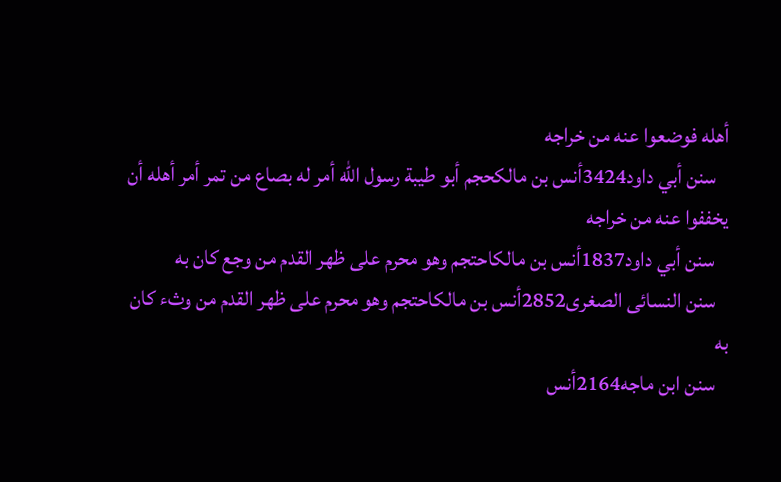أهله فوضعوا عنه من خراجه
   سنن أبي داود3424أنس بن مالكحجم أبو طيبة رسول الله أمر له بصاع من تمر أمر أهله أن يخففوا عنه من خراجه
   سنن أبي داود1837أنس بن مالكاحتجم وهو محرم على ظهر القدم من وجع كان به
   سنن النسائى الصغرى2852أنس بن مالكاحتجم وهو محرم على ظهر القدم من وثء كان به
   سنن ابن ماجه2164أنس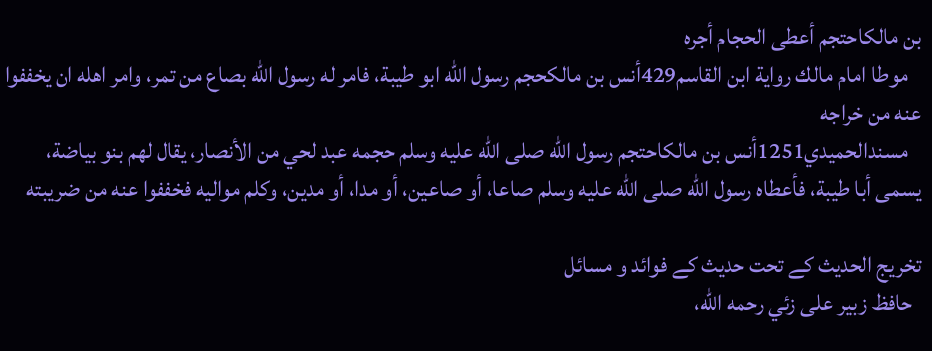بن مالكاحتجم أعطى الحجام أجره
   موطا امام مالك رواية ابن القاسم429أنس بن مالكحجم رسول الله ابو طيبة، فامر له رسول الله بصاع من تمر، وامر اهله ان يخففوا عنه من خراجه
   مسندالحميدي1251أنس بن مالكاحتجم رسول الله صلى الله عليه وسلم حجمه عبد لحي من الأنصار، يقال لهم بنو بياضة، يسمى أبا طيبة، فأعطاه رسول الله صلى الله عليه وسلم صاعا، أو صاعين، أو مدا، أو مدين، وكلم مواليه فخففوا عنه من ضريبته

تخریج الحدیث کے تحت حدیث کے فوائد و مسائل
  حافظ زبير على زئي رحمه الله،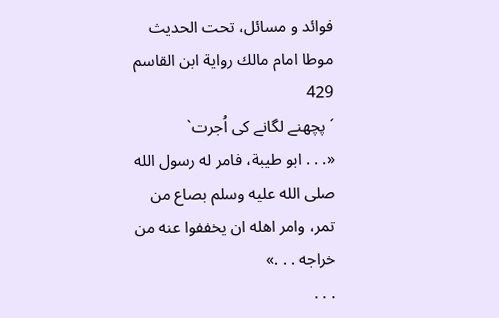فوائد و مسائل، تحت الحديث موطا امام مالك رواية ابن القاسم 429
´ پچھنے لگانے کی اُجرت`
«. . . ابو طيبة، فامر له رسول الله صلى الله عليه وسلم بصاع من تمر، وامر اهله ان يخففوا عنه من خراجه . . .»
. . .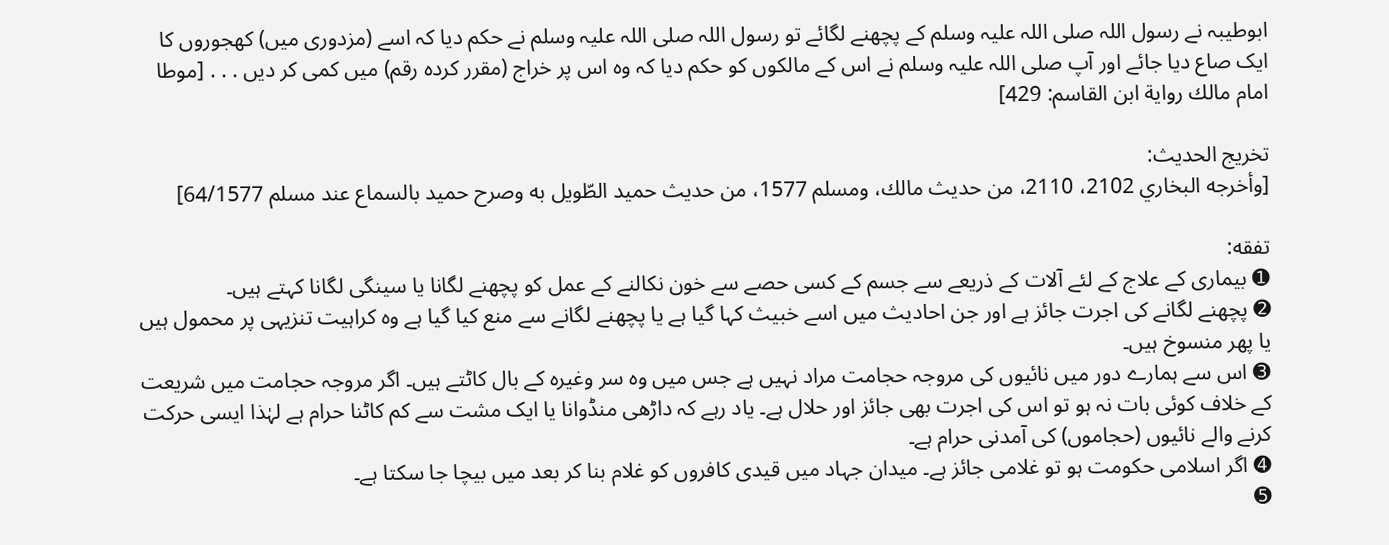ابوطیبہ نے رسول اللہ صلی اللہ علیہ وسلم کے پچھنے لگائے تو رسول اللہ صلی اللہ علیہ وسلم نے حکم دیا کہ اسے (مزدوری میں) کھجوروں کا ایک صاع دیا جائے اور آپ صلی اللہ علیہ وسلم نے اس کے مالکوں کو حکم دیا کہ وہ اس پر خراج (مقرر کردہ رقم) میں کمی کر دیں . . . [موطا امام مالك رواية ابن القاسم: 429]

تخریج الحدیث:
[وأخرجه البخاري 2102، 2110، من حديث مالك، ومسلم 1577، من حديث حميد الطّويل به وصرح حميد بالسماع عند مسلم 64/1577]

تفقه:
➊ بیماری کے علاج کے لئے آلات کے ذریعے سے جسم کے کسی حصے سے خون نکالنے کے عمل کو پچھنے لگانا یا سینگی لگانا کہتے ہیں۔
➋ پچھنے لگانے کی اجرت جائز ہے اور جن احادیث میں اسے خبیث کہا گیا ہے یا پچھنے لگانے سے منع کیا گیا ہے وہ کراہیت تنزیہی پر محمول ہیں یا پھر منسوخ ہیں۔
➌ اس سے ہمارے دور میں نائیوں کی مروجہ حجامت مراد نہیں ہے جس میں وہ سر وغیرہ کے بال کاٹتے ہیں۔ اگر مروجہ حجامت میں شریعت کے خلاف کوئی بات نہ ہو تو اس کی اجرت بھی جائز اور حلال ہے۔ یاد رہے کہ داڑھی منڈوانا یا ایک مشت سے کم کاٹنا حرام ہے لہٰذا ایسی حرکت کرنے والے نائیوں (حجاموں) کی آمدنی حرام ہے۔
➍ اگر اسلامی حکومت ہو تو غلامی جائز ہے۔ میدان جہاد میں قیدی کافروں کو غلام بنا کر بعد میں بیچا جا سکتا ہے۔
➎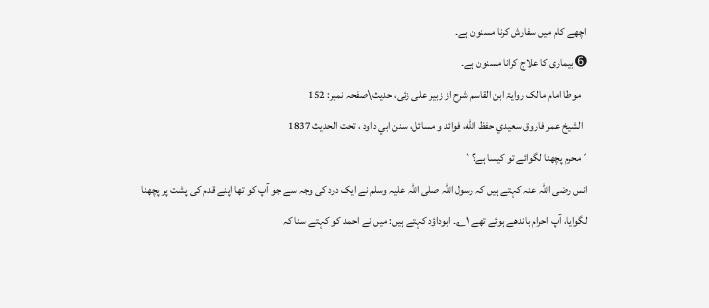اچھے کام میں سفارش کرنا مسنون ہے۔
➏ بیماری کا علاج کرانا مسنون ہے۔
   موطا امام مالک روایۃ ابن القاسم شرح از زبیر علی زئی، حدیث\صفحہ نمبر: 152
  الشيخ عمر فاروق سعيدي حفظ الله، فوائد و مسائل، سنن ابي داود ، تحت الحديث 1837
´محرم پچھنا لگوائے تو کیسا ہے؟`
انس رضی اللہ عنہ کہتے ہیں کہ رسول اللہ صلی اللہ علیہ وسلم نے ایک درد کی وجہ سے جو آپ کو تھا اپنے قدم کی پشت پر پچھنا لگوایا، آپ احرام باندھے ہوئے تھے ۱؎۔ ابوداؤد کہتے ہیں: میں نے احمد کو کہتے سنا کہ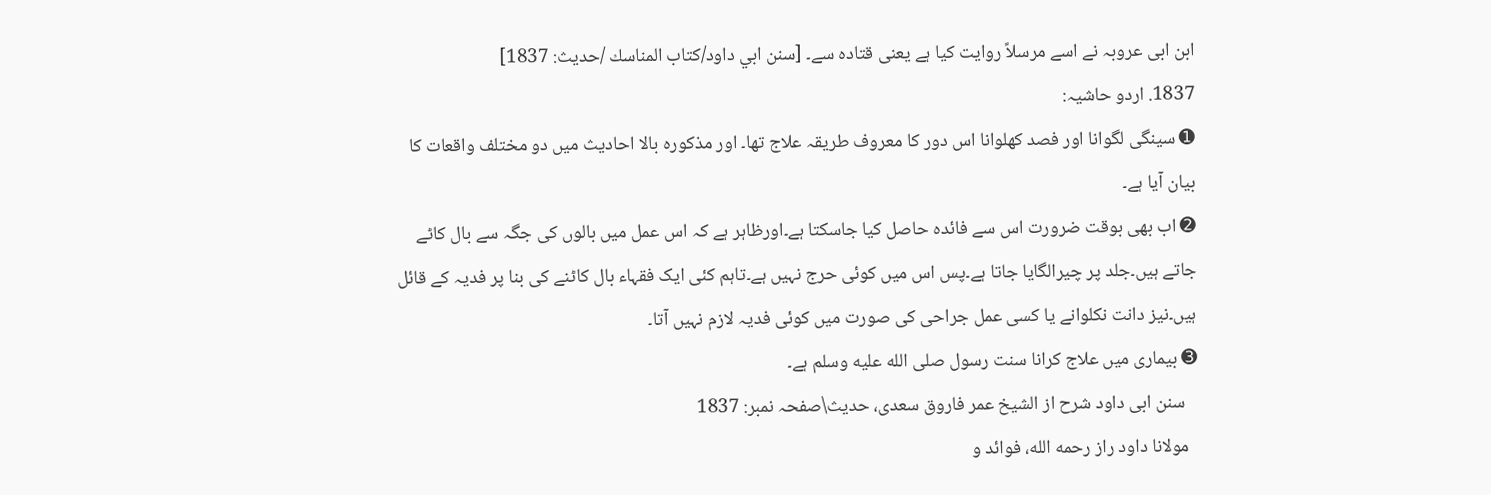ابن ابی عروبہ نے اسے مرسلاً روایت کیا ہے یعنی قتادہ سے۔ [سنن ابي داود/كتاب المناسك /حدیث: 1837]
1837. اردو حاشیہ:
➊ سینگی لگوانا اور فصد کھلوانا اس دور کا معروف طریقہ علاج تھا۔ اور مذکورہ بالا احادیث میں دو مختلف واقعات کا بیان آیا ہے۔
➋ اب بھی بوقت ضرورت اس سے فائدہ حاصل کیا جاسکتا ہے۔اورظاہر ہے کہ اس عمل میں بالوں کی جگہ سے بال کاٹے جاتے ہیں۔جلد پر چیرالگایا جاتا ہے۔پس اس میں کوئی حرج نہیں ہے۔تاہم کئی ایک فقہاء بال کاٹنے کی بنا پر فدیہ کے قائل ہیں۔نیز دانت نکلوانے یا کسی عمل جراحی کی صورت میں کوئی فدیہ لازم نہیں آتا۔
➌ بیماری میں علاج کرانا سنت رسول صلى الله عليه وسلم ہے۔
   سنن ابی داود شرح از الشیخ عمر فاروق سعدی، حدیث\صفحہ نمبر: 1837
  مولانا داود راز رحمه الله، فوائد و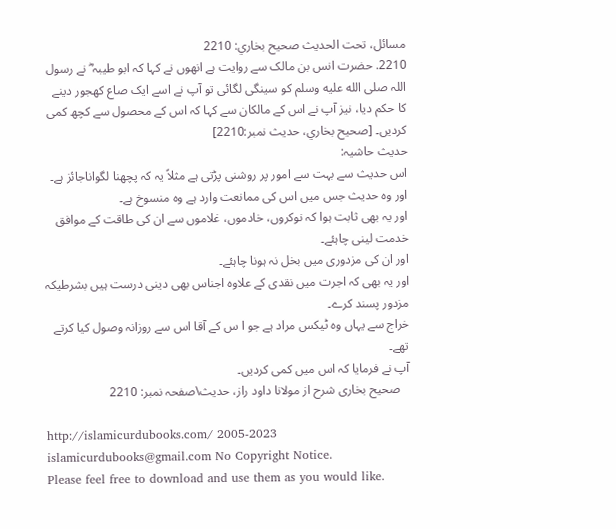مسائل، تحت الحديث صحيح بخاري: 2210
2210. حضرت انس بن مالک سے روایت ہے انھوں نے کہا کہ ابو طیبہ ؓ نے رسول اللہ صلى الله عليه وسلم کو سینگی لگائی تو آپ نے اسے ایک صاع کھجور دینے کا حکم دیا، نیز آپ نے اس کے مالکان سے کہا کہ اس کے محصول سے کچھ کمی کردیں۔ [صحيح بخاري، حديث نمبر:2210]
حدیث حاشیہ:
اس حدیث سے بہت سے امور پر روشنی پڑتی ہے مثلاً یہ کہ پچھنا لگواناجائز ہے۔
اور وہ حدیث جس میں اس کی ممانعت وارد ہے وہ منسوخ ہے۔
اور یہ بھی ثابت ہوا کہ نوکروں، خادموں، غلاموں سے ان کی طاقت کے موافق خدمت لینی چاہئے۔
اور ان کی مزدوری میں بخل نہ ہونا چاہئے۔
اور یہ بھی کہ اجرت میں نقدی کے علاوہ اجناس بھی دینی درست ہیں بشرطیکہ مزدور پسند کرے۔
خراج سے یہاں وہ ٹیکس مراد ہے جو ا س کے آقا اس سے روزانہ وصول کیا کرتے تھے۔
آپ نے فرمایا کہ اس میں کمی کردیں۔
   صحیح بخاری شرح از مولانا داود راز، حدیث\صفحہ نمبر: 2210

http://islamicurdubooks.com/ 2005-2023 islamicurdubooks@gmail.com No Copyright Notice.
Please feel free to download and use them as you would like.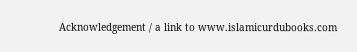Acknowledgement / a link to www.islamicurdubooks.com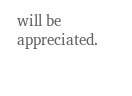will be appreciated.